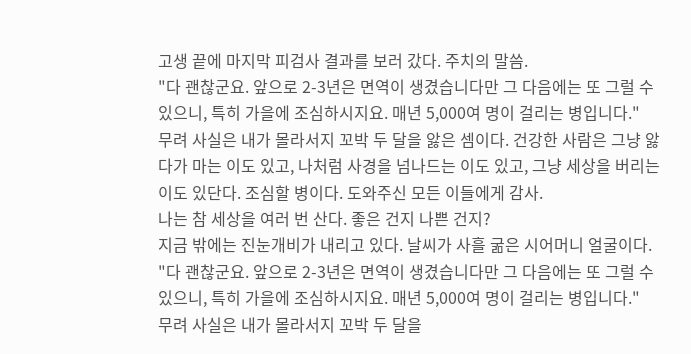고생 끝에 마지막 피검사 결과를 보러 갔다. 주치의 말씀.
"다 괜찮군요. 앞으로 2-3년은 면역이 생겼습니다만 그 다음에는 또 그럴 수 있으니, 특히 가을에 조심하시지요. 매년 5,000여 명이 걸리는 병입니다."
무려 사실은 내가 몰라서지 꼬박 두 달을 앓은 셈이다. 건강한 사람은 그냥 앓다가 마는 이도 있고, 나처럼 사경을 넘나드는 이도 있고, 그냥 세상을 버리는 이도 있단다. 조심할 병이다. 도와주신 모든 이들에게 감사.
나는 참 세상을 여러 번 산다. 좋은 건지 나쁜 건지?
지금 밖에는 진눈개비가 내리고 있다. 날씨가 사흘 굶은 시어머니 얼굴이다.
"다 괜찮군요. 앞으로 2-3년은 면역이 생겼습니다만 그 다음에는 또 그럴 수 있으니, 특히 가을에 조심하시지요. 매년 5,000여 명이 걸리는 병입니다."
무려 사실은 내가 몰라서지 꼬박 두 달을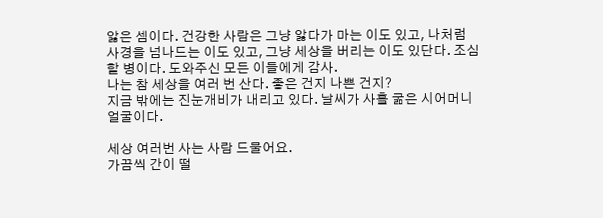앓은 셈이다. 건강한 사람은 그냥 앓다가 마는 이도 있고, 나처럼 사경을 넘나드는 이도 있고, 그냥 세상을 버리는 이도 있단다. 조심할 병이다. 도와주신 모든 이들에게 감사.
나는 참 세상을 여러 번 산다. 좋은 건지 나쁜 건지?
지금 밖에는 진눈개비가 내리고 있다. 날씨가 사흘 굶은 시어머니 얼굴이다.

세상 여러번 사는 사람 드물어요.
가끔씩 간이 떨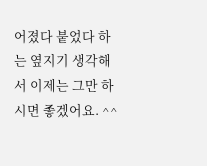어졌다 붙었다 하는 옆지기 생각해서 이제는 그만 하시면 좋겠어요. ^^